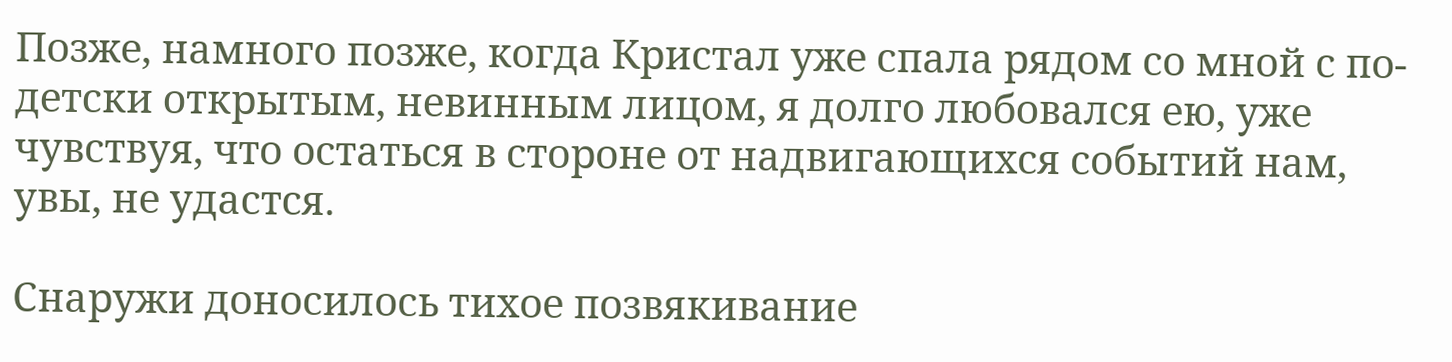Позже, намного позже, когда Кристал уже спала рядом со мной с по-детски открытым, невинным лицом, я долго любовался ею, уже чувствуя, что остаться в стороне от надвигающихся событий нам, увы, не удастся.

Снаружи доносилось тихое позвякивание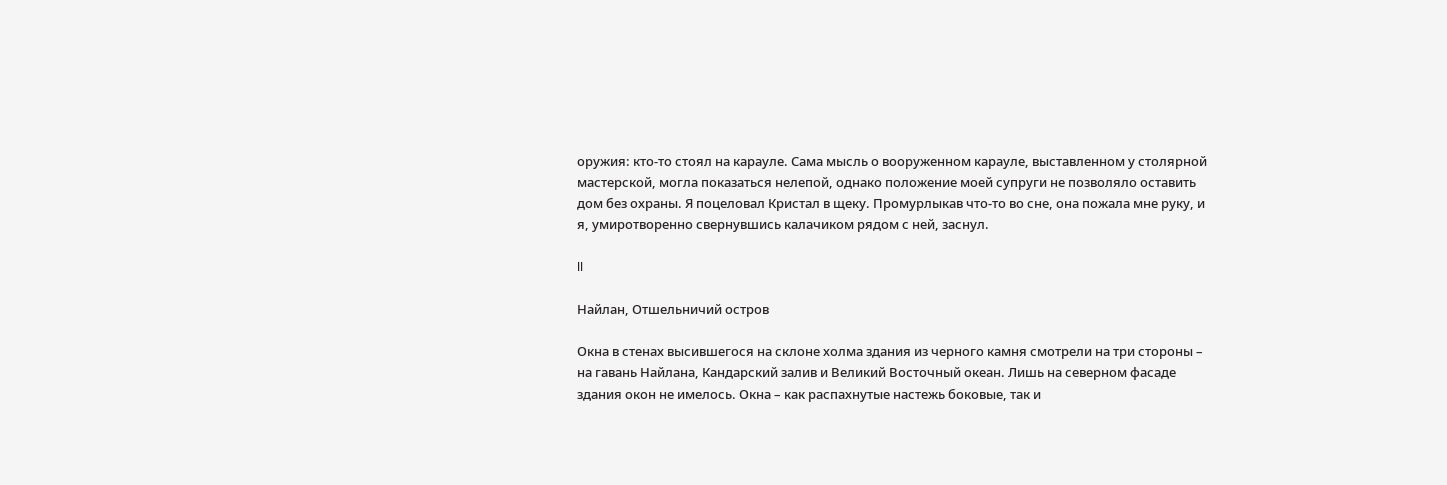оружия: кто-то стоял на карауле. Сама мысль о вооруженном карауле, выставленном у столярной мастерской, могла показаться нелепой, однако положение моей супруги не позволяло оставить дом без охраны. Я поцеловал Кристал в щеку. Промурлыкав что-то во сне, она пожала мне руку, и я, умиротворенно свернувшись калачиком рядом с ней, заснул.

II

Найлан, Отшельничий остров

Окна в стенах высившегося на склоне холма здания из черного камня смотрели на три стороны – на гавань Найлана, Кандарский залив и Великий Восточный океан. Лишь на северном фасаде здания окон не имелось. Окна – как распахнутые настежь боковые, так и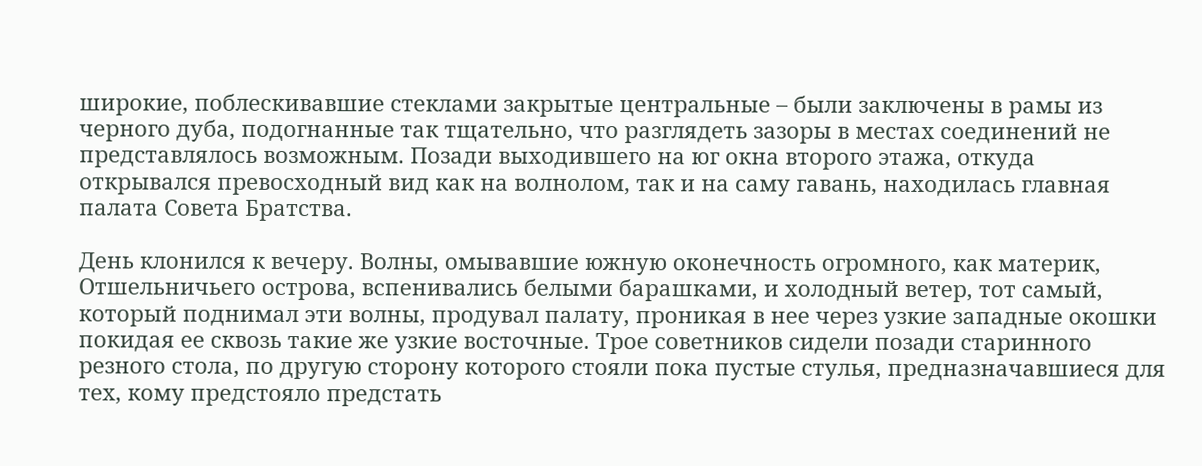широкие, поблескивавшие стеклами закрытые центральные – были заключены в рамы из черного дуба, подогнанные так тщательно, что разглядеть зазоры в местах соединений не представлялось возможным. Позади выходившего на юг окна второго этажа, откуда открывался превосходный вид как на волнолом, так и на саму гавань, находилась главная палата Совета Братства.

День клонился к вечеру. Волны, омывавшие южную оконечность огромного, как материк, Отшельничьего острова, вспенивались белыми барашками, и холодный ветер, тот самый, который поднимал эти волны, продувал палату, проникая в нее через узкие западные окошки покидая ее сквозь такие же узкие восточные. Трое советников сидели позади старинного резного стола, по другую сторону которого стояли пока пустые стулья, предназначавшиеся для тех, кому предстояло предстать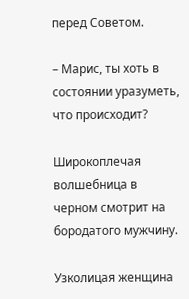перед Советом.

– Марис, ты хоть в состоянии уразуметь, что происходит?

Широкоплечая волшебница в черном смотрит на бородатого мужчину.

Узколицая женщина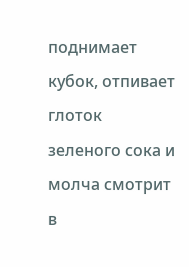поднимает кубок, отпивает глоток зеленого сока и молча смотрит в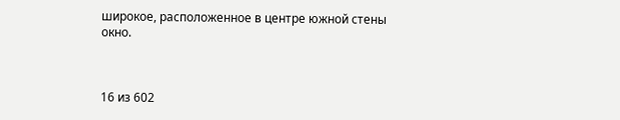широкое, расположенное в центре южной стены окно.



16 из 602